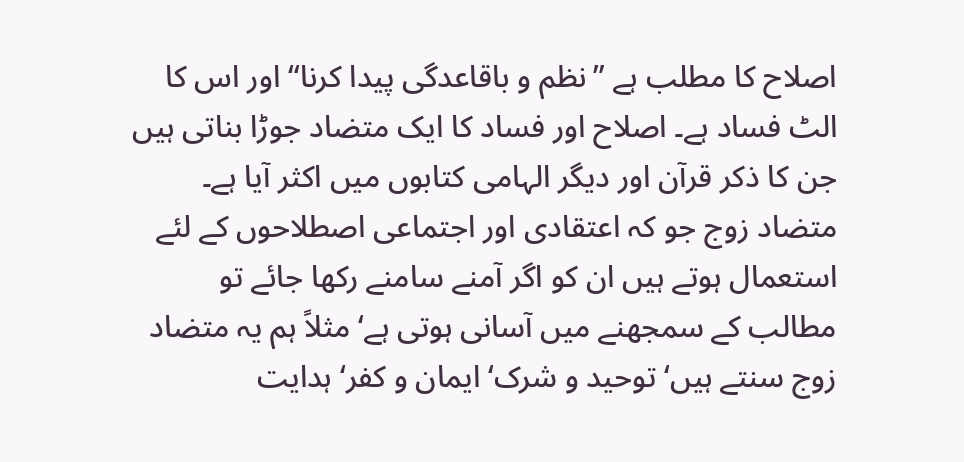اصلاح کا مطلب ہے ”نظم و باقاعدگی پیدا کرنا“ اور اس کا الٹ فساد ہے۔ اصلاح اور فساد کا ایک متضاد جوڑا بناتی ہیں جن کا ذکر قرآن اور دیگر الہامی کتابوں میں اکثر آیا ہے۔ متضاد زوج جو کہ اعتقادی اور اجتماعی اصطلاحوں کے لئے استعمال ہوتے ہیں ان کو اگر آمنے سامنے رکھا جائے تو مطالب کے سمجھنے میں آسانی ہوتی ہے‘ مثلاً ہم یہ متضاد زوج سنتے ہیں‘ توحید و شرک‘ ایمان و کفر‘ ہدایت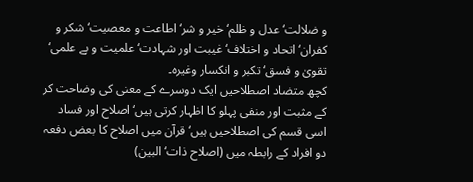و ضلالت‘ عدل و ظلم‘ خیر و شر‘ اطاعت و معصیت‘ شکر و کفران‘ اتحاد و اختلاف‘ غیبت اور شہادت‘ علمیت و بے علمی‘ تقویٰ و فسق‘ تکبر و انکسار وغیرہ۔
کچھ متضاد اصطلاحیں ایک دوسرے کے معنی کی وضاحت کر کے مثبت اور منفی پہلو کا اظہار کرتی ہیں‘ اصلاح اور فساد اسی قسم کی اصطلاحیں ہیں‘ قرآن میں اصلاح کا بعض دفعہ دو افراد کے رابطہ میں (اصلاح ذات‘ البین)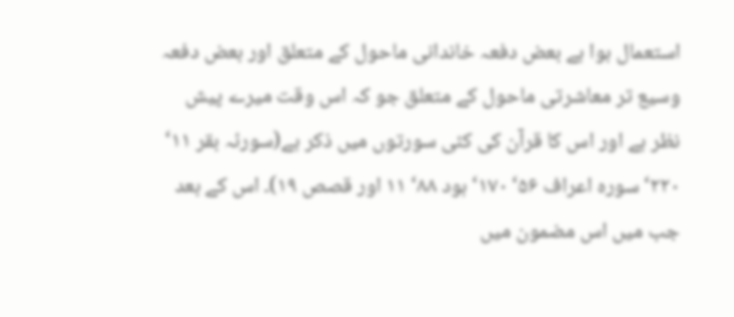استعمال ہوا ہے بعض دفعہ خاندانی ماحول کے متعلق اور بعض دفعہ وسیع تر معاشرتی ماحول کے متعلق جو کہ اس وقت میرے پیش نظر ہے اور اس کا قرآن کی کئی سورتوں میں ذکر ہے(سورئہ بقر ۱۱‘ ۲۲۰‘ سورہ اعراف ۵۶‘ ۱۷۰‘ ہود ۸۸‘ ۱۱ اور قصص ۱۹)۔ اس کے بعد جب میں اس مضمون میں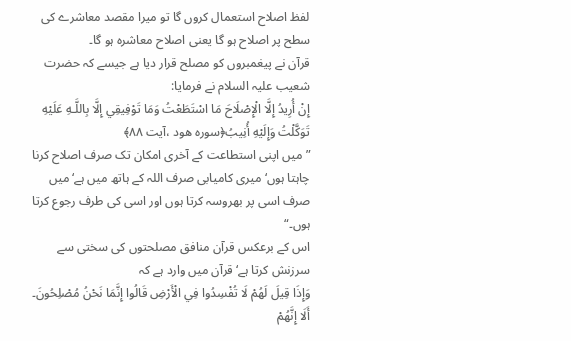لفظ اصلاح استعمال کروں گا تو میرا مقصد معاشرے کی سطح پر اصلاح ہو گا یعنی اصلاح معاشرہ ہو گا۔
قرآن نے پیغمبروں کو مصلح قرار دیا ہے جیسے کہ حضرت شعیب علیہ السلام نے فرمایا:
إِنْ أُرِيدُ إِلَّا الْإِصْلَاحَ مَا اسْتَطَعْتُ وَمَا تَوْفِيقِي إِلَّا بِاللَّـهِ عَلَيْهِ تَوَكَّلْتُ وَإِلَيْهِ أُنِيبُ﴿سورہ ھود ،آیت ۸۸﴾
”میں اپنی استطاعت کے آخری امکان تک صرف اصلاح کرنا چاہتا ہوں‘ میری کامیابی صرف اللہ کے ہاتھ میں ہے‘ میں صرف اسی پر بھروسہ کرتا ہوں اور اسی کی طرف رجوع کرتا ہوں۔“
اس کے برعکس قرآن منافق مصلحتوں کی سختی سے سرزنش کرتا ہے‘ قرآن میں وارد ہے کہ
وَإِذَا قِيلَ لَهُمْ لَا تُفْسِدُوا فِي الْأَرْضِ قَالُوا إِنَّمَا نَحْنُ مُصْلِحُونَ۔ أَلَا إِنَّهُمْ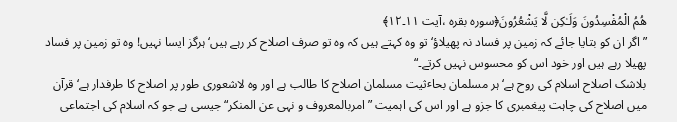هُمُ الْمُفْسِدُونَ وَلَـٰكِن لَّا يَشْعُرُونَ﴿سورہ بقرہ ،آیت ١١۔١۲﴾
”اگر ان کو بتایا جائے کہ زمین پر فساد نہ پھیلاؤ‘ تو وہ کہتے ہیں کہ وہ تو صرف اصلاح کر رہے ہیں‘ ہرگز ایسا نہیں! وہ تو زمین پر فساد پھیلا رہے ہیں اور خود اس کو محسوس نہیں کرتے۔“
بلاشک اصلاح اسلام کی روح ہے‘ ہر مسلمان بحاٴثیت مسلمان اصلاح کا طالب ہے اور وہ لاشعوری طور پر اصلاح کا طرفدار ہے‘ قرآن میں اصلاح کی چاہت پیغمبری کا جزو ہے اور اس کی اہمیت ”امربالمعروف و نہی عن المنکر“ جیسی ہے جو کہ اسلام کی اجتماعی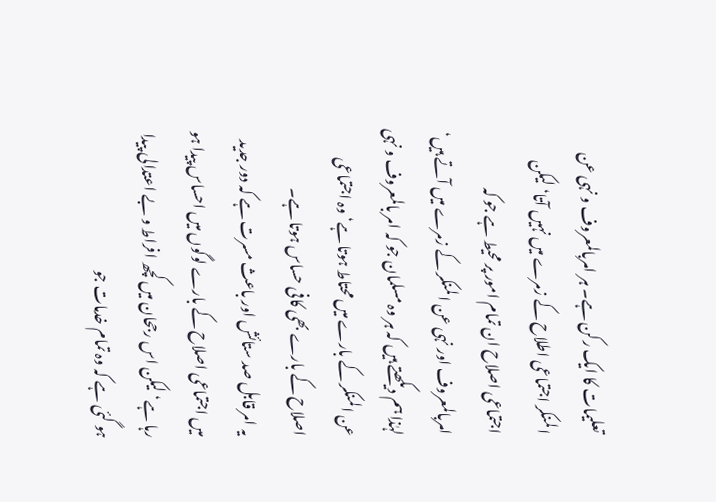تعلیمات کا ایک رکن ہے۔ ہر امربالمعروف و نہی عن المنکر اجتماعی اطلاح کے زمرے میں نہیں آتا‘ لیکن اجتماعی اصلاح ان تمام امور پر محیط ہے جو کہ امربالمعروف اور نہی عن المنکر کے زمرے میں آتے ہیں‘ لہٰذا ہم دیکھتے ہیں کہ ہر وہ مسلمان جو کہ امر بالمعروف و نہی عن المنکر کے بارے میں محتاط ہوتا ہے‘ وہ اجتماعی اصلاح کے بارے بھی کافی حساس ہوتا ہے۔
یہ امر قابل صد ستائش اور باعث مسرت ہے کہ دور جدید میں اجتماعی اصلاح کے بارے لوگوں میں احساس پیدا ہو رہا ہے‘ لیکن اس رجحان میں کچھ افراط و بے اعتدالی پیدا ہو گئی ہے کہ وہ تمام خدمات جو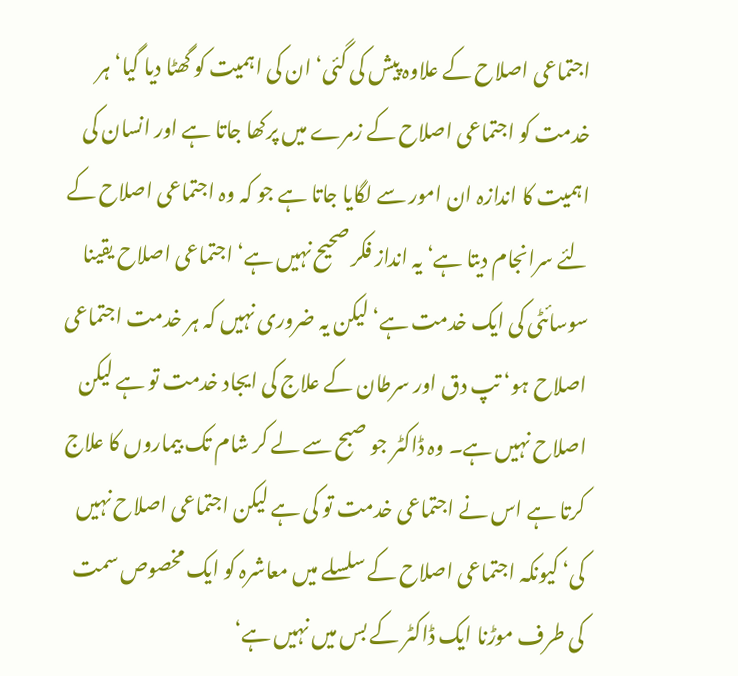اجتماعی اصلاح کے علاوہ پیش کی گئی‘ ان کی اہمیت کو گھٹا دیا گیا‘ ہر خدمت کو اجتماعی اصلاح کے زمرے میں پرکھا جاتا ہے اور انسان کی اہمیت کا اندازہ ان امور سے لگایا جاتا ہے جو کہ وہ اجتماعی اصلاح کے لئے سرانجام دیتا ہے‘ یہ انداز فکر صحیح نہیں ہے‘ اجتماعی اصلاح یقینا سوسائٹی کی ایک خدمت ہے‘ لیکن یہ ضروری نہیں کہ ہر خدمت اجتماعی اصلاح ہو‘ تپ دق اور سرطان کے علاج کی ایجاد خدمت تو ہے لیکن اصلاح نہیں ہے۔ وہ ڈاکٹر جو صبح سے لے کر شام تک بیماروں کا علاج کرتا ہے اس نے اجتماعی خدمت تو کی ہے لیکن اجتماعی اصلاح نہیں کی‘ کیونکہ اجتماعی اصلاح کے سلسلے میں معاشرہ کو ایک مخصوص سمت کی طرف موڑنا ایک ڈاکٹر کے بس میں نہیں ہے‘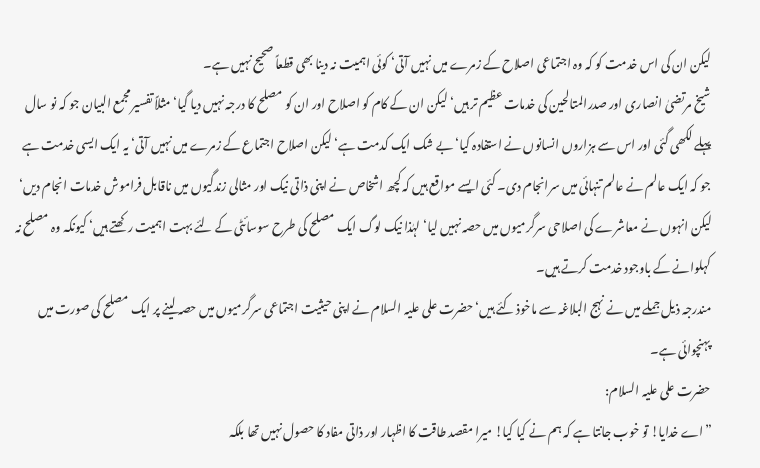لیکن ان کی اس خدمت کو کہ وہ اجتماعی اصلاح کے زمرے میں نہیں آتی‘ کوئی اہمیت نہ دینا بھی قطعاً صحیح نہیں ہے۔
شیخ مرتضیٰ انصاری اور صدرالمتالحین کی خدمات عظیم تر ہیں‘ لیکن ان کے کام کو اصلاح اور ان کو مصلح کا درجہ نہیں دیا گیا‘ مثلاً تفسیر مجمع البیان جو کہ نو سال پہلے لکھی گئی اور اس سے ہزاروں انسانوں نے استفادہ کیا‘ بے شک ایک کدمت ہے‘ لیکن اصلاح اجتماع کے زمرے میں نہیں آتی‘ یہ ایک ایسی خدمت ہے جو کہ ایک عالم نے عالم تنہائی میں سرانجام دی۔ کئی ایسے مواقع ہیں کہ کچھ اشخاص نے اپنی ذاتی نیک اور مثالی زندگیوں میں ناقابل فراموش خدمات انجام دیں‘ لیکن انہوں نے معاشرے کی اصلاحی سرگرمیوں میں حصہ نہیں لیا‘ لہٰذا نیک لوگ ایک مصلح کی طرح سوسائٹی کے لئے بہت اہمیت رکھتے ہیں‘ کیونکہ وہ مصلح نہ کہلوانے کے باوجود خدمت کرتے ہیں۔
مندرجہ ذیل جملے میں نے نہج البلاغہ سے ماخوذ کئے ہیں‘ حضرت علی علیہ السلام نے اپنی حیثیت اجتماعی سرگرمیوں میں حصہ لینے پر ایک مصلح کی صورت میں پہنچوائی ہے۔
حضرت علی علیہ السلام:
”اے خدایا! تو خوب جانتا ہے کہ ہم نے کیا کیا! میرا مقصد طاقت کا اظہار اور ذاتی مفاد کا حصول نہیں تھا بلکہ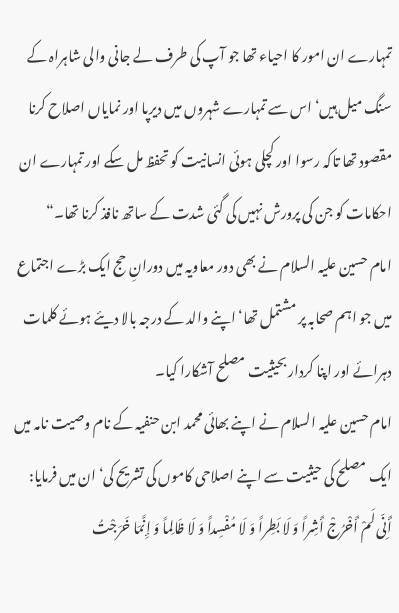تمہارے ان امور کا احیاء تھا جو آپ کی طرف لے جانی والی شاہراہ کے سنگ میل ہیں‘ اس سے تمہارے شہروں میں دیرپا اور نمایاں اصلاح کرنا مقصود تھا تاکہ رسوا اور کچلی ہوئی انسانیت کو تحفظ مل سکے اور تمہارے ان احکامات کو جن کی پرورش نہیں کی گئی شدت کے ساتھ نافذ کرنا تھا۔“
امام حسین علیہ السلام نے بھی دور معاویہ میں دورانِ حج ایک بڑے اجتماع میں جو اہم صحابہ پر مشتمل تھا‘ اپنے والد کے درجہ بالا دیئے ہوئے کلمات دہرائے اور اپنا کردار بحیثیت مصلح آشکارا کیا۔
امام حسین علیہ السلام نے اپنے بھائی محمد ابن حنفیہ کے نام وصیت نامہ میں ایک مصلح کی حیثیت سے اپنے اصلاحی کاموں کی تشریح کی‘ ان میں فرمایا:
أَنِّی لَمْ أَخْرُجْ أَشِراً وَ لَا بَطِراً وَ لَا مُفْسِداً وَ لَا ظَالِماً وَ إِنَّمَا خَرَجْتُ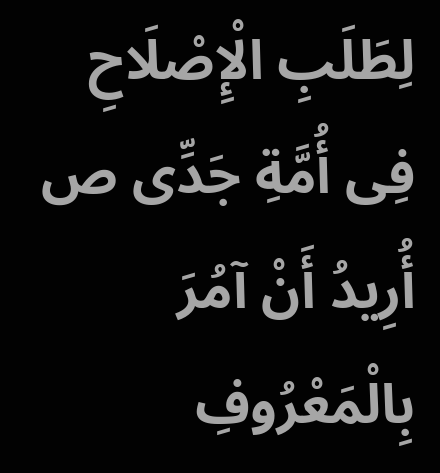لِطَلَبِ الْإِصْلَاحِ فِی أُمَّةِ جَدِّی ص أُرِيدُ أَنْ آمُرَ بِالْمَعْرُوفِ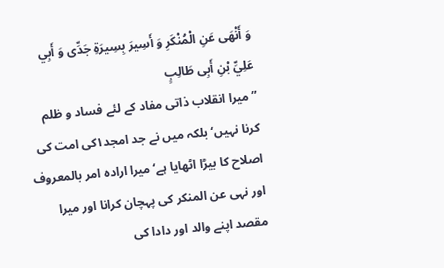وَ أَنْهَى عَنِ الْمُنْكَرِ وَ أَسِيرَ بِسِيرَةِ جَدِّی وَ أَبِي عَلِيِّ بْنِ أَبِی طَالِبٍ
”میرا انقلاب ذاتی مفاد کے لئے فساد و ظلم کرنا نہیں‘ بلکہ میں نے جد امجد۱کی امت کی اصلاح کا بیڑا اٹھایا ہے‘ میرا ارادہ امر بالمعروف اور نہی عن المنکر کی پہچان کرانا اور میرا مقصد اپنے والد اور دادا کی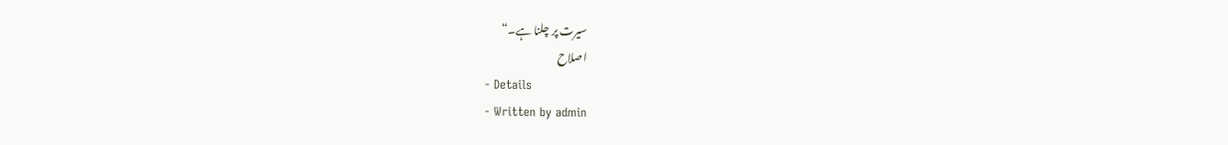سیرت پر چلنا ہے۔“
اصلاح
- Details
- Written by admin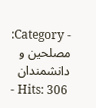- Category: مصلحین و دانشمندان
- Hits: 306